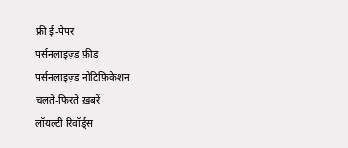फ्री ई-पेपर
पर्सनलाइज़्ड फ़ीड
पर्सनलाइज़्ड नोटिफ़िकेशन
चलते-फिरते ख़बरें
लॉयल्टी रिवॉर्ड्स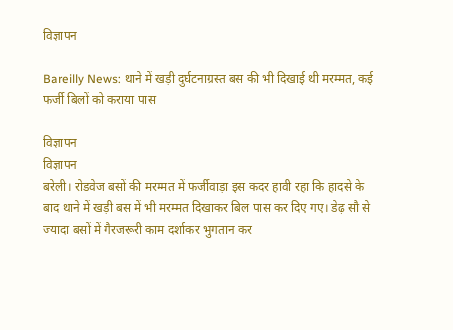विज्ञापन

Bareilly News: थाने में खड़ी दुर्घटनाग्रस्त बस की भी दिखाई थी मरम्मत, कई फर्जी बिलों को कराया पास

विज्ञापन
विज्ञापन
बरेली। रोडवेज बसों की मरम्मत में फर्जीवाड़ा इस कदर हावी रहा कि हादसे के बाद थाने में खड़ी बस में भी मरम्मत दिखाकर बिल पास कर दिए गए। डेढ़ सौ से ज्यादा बसों में गैरजरूरी काम दर्शाकर भुगतान कर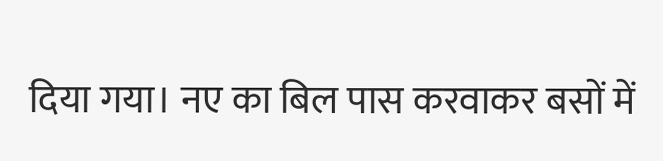दिया गया। नए का बिल पास करवाकर बसों में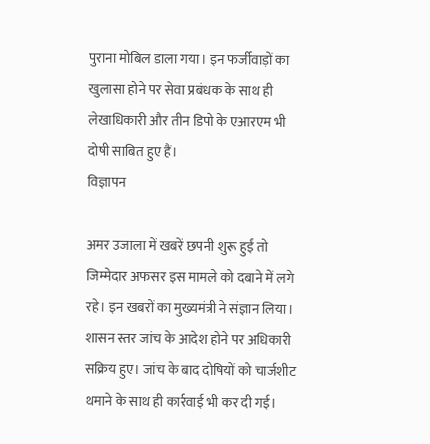पुराना मोबिल डाला गया। इन फर्जीवाड़ों का खुलासा होने पर सेवा प्रबंधक के साथ ही लेखाधिकारी और तीन डिपो के एआरएम भी दोषी साबित हुए हैं।
विज्ञापन

अमर उजाला में खबरें छपनी शुरू हुईं तो जिम्मेदार अफसर इस मामले को दबाने में लगे रहे। इन खबरों का मुख्यमंत्री ने संज्ञान लिया। शासन स्तर जांच के आदेश होने पर अधिकारी सक्रिय हुए। जांच के बाद दोषियों को चार्जशीट थमाने के साथ ही कार्रवाई भी कर दी गई।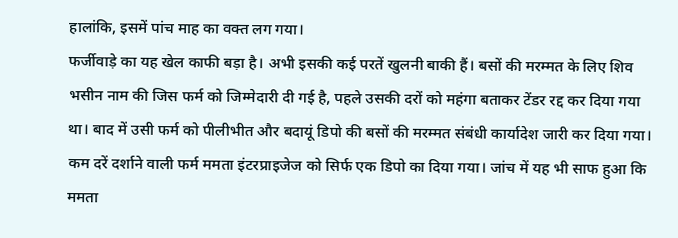हालांकि, इसमें पांच माह का वक्त लग गया।
फर्जीवाड़े का यह खेल काफी बड़ा है। अभी इसकी कई परतें खुलनी बाकी हैं। बसों की मरम्मत के लिए शिव भसीन नाम की जिस फर्म को जिम्मेदारी दी गई है, पहले उसकी दरों को महंगा बताकर टेंडर रद्द कर दिया गया था। बाद में उसी फर्म को पीलीभीत और बदायूं डिपो की बसों की मरम्मत संबंधी कार्यादेश जारी कर दिया गया। कम दरें दर्शाने वाली फर्म ममता इंटरप्राइजेज को सिर्फ एक डिपो का दिया गया। जांच में यह भी साफ हुआ कि ममता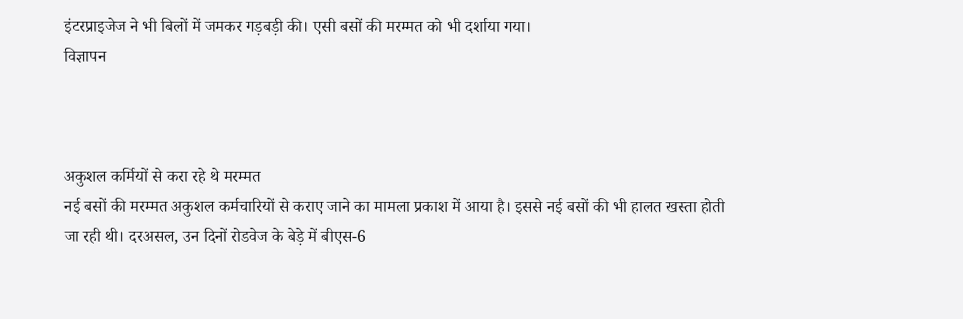इंटरप्राइजेज ने भी बिलों में जमकर गड़बड़ी की। एसी बसों की मरम्मत को भी दर्शाया गया।
विज्ञापन



अकुशल कर्मियों से करा रहे थे मरम्मत
नई बसों की मरम्मत अकुशल कर्मचारियों से कराए जाने का मामला प्रकाश में आया है। इससे नई बसों की भी हालत खस्ता होती जा रही थी। दरअसल, उन दिनों रोडवेज के बेड़े में बीएस-6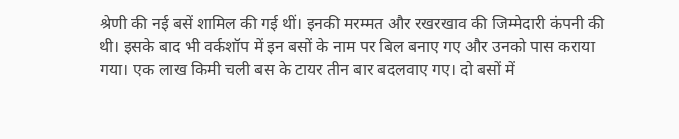श्रेणी की नई बसें शामिल की गई थीं। इनकी मरम्मत और रखरखाव की जिम्मेदारी कंपनी की थी। इसके बाद भी वर्कशॉप में इन बसों के नाम पर बिल बनाए गए और उनको पास कराया गया। एक लाख किमी चली बस के टायर तीन बार बदलवाए गए। दो बसों में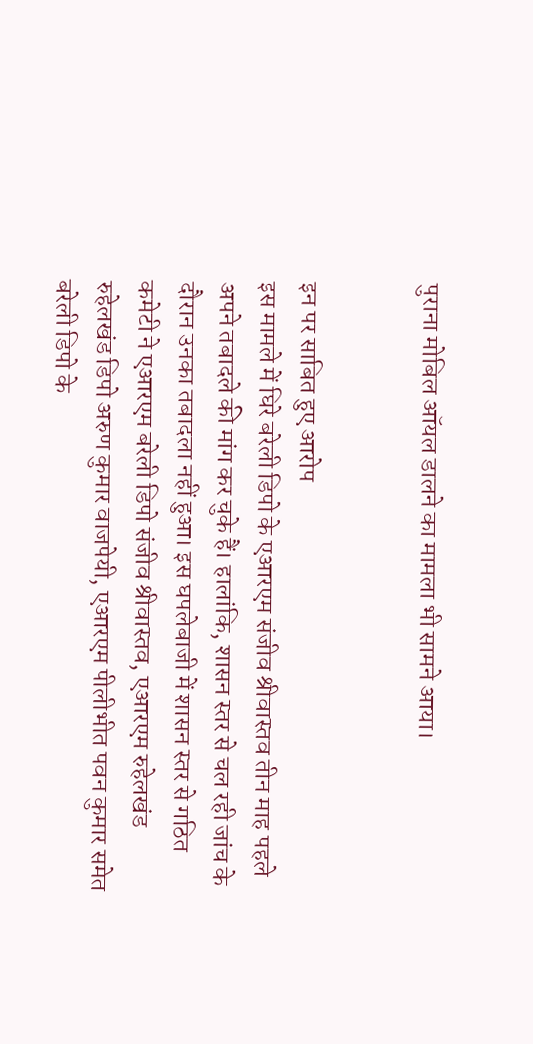पुराना मोबिल ऑयल डालने का मामला भी सामने आया।


इन पर साबित हुए आरोप
इस मामले में घिरे बरेली डिपो के एआरएम संजीव श्रीवास्तव तीन माह पहले अपने तबादले की मांग कर चुके हैं। हालांकि, शासन स्तर से चल रही जांच के दौरान उनका तबादला नहीं हुआ। इस घपलेबाजी में शासन स्तर से गठित कमेटी ने एआरएम बरेली डिपो संजीव श्रीवास्तव, एआरएम रुहेलखंड रुहेलखंड डिपो अरुण कुमार वाजपेयी, एआरएम पीलीभीत पवन कुमार समेत बरेली डिपो के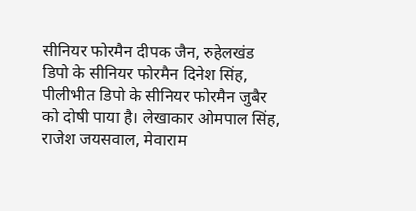सीनियर फोरमैन दीपक जैन, रुहेलखंड डिपो के सीनियर फोरमैन दिनेश सिंह, पीलीभीत डिपो के सीनियर फोरमैन जुबैर को दोषी पाया है। लेखाकार ओमपाल सिंह, राजेश जयसवाल, मेवाराम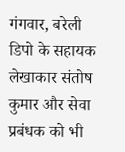गंगवार, बरेली डिपो के सहायक लेखाकार संतोष कुमार और सेवा प्रबंधक को भी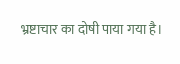भ्रष्टाचार का दोषी पाया गया है।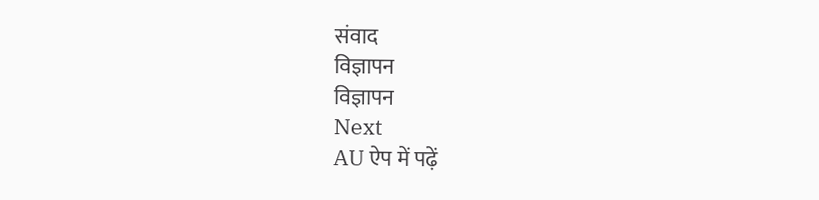संवाद
विज्ञापन
विज्ञापन
Next
AU ऐप में पढ़ें